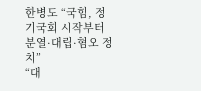한병도 “국힘, 정기국회 시작부터 분열·대립·혐오 정치”
“대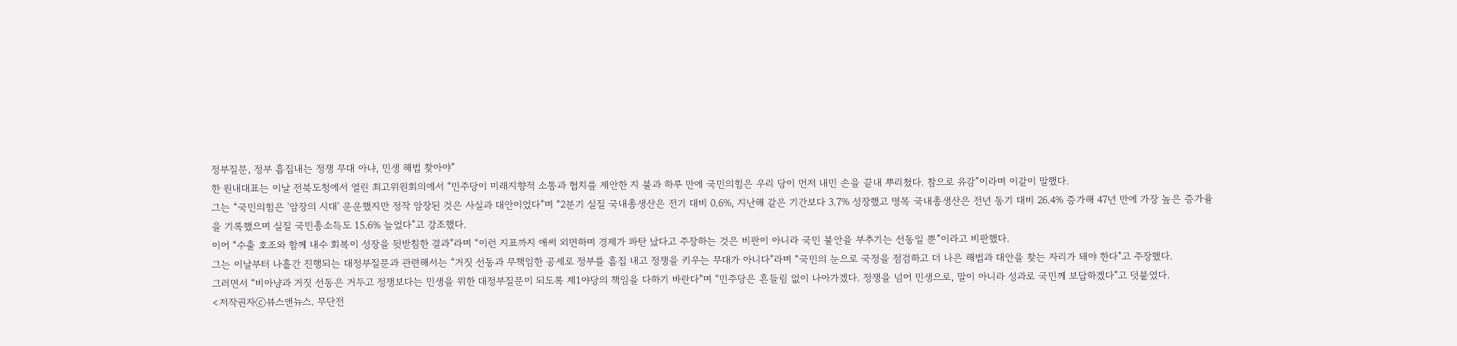정부질문, 정부 흠집내는 정쟁 무대 아냐, 민생 해법 찾아야”
한 원내대표는 이날 전북도청에서 열린 최고위원회의에서 “민주당이 미래지향적 소통과 협치를 제안한 지 불과 하루 만에 국민의힘은 우리 당이 먼저 내민 손을 끝내 뿌리쳤다. 참으로 유감”이라며 이같이 말했다.
그는 “국민의힘은 '암장의 시대' 운운했지만 정작 암장된 것은 사실과 대안이었다”며 “2분기 실질 국내총생산은 전기 대비 0.6%, 지난해 같은 기간보다 3.7% 성장했고 명목 국내총생산은 전년 동기 대비 26.4% 증가해 47년 만에 가장 높은 증가율을 기록했으며 실질 국민총소득도 15.6% 늘었다”고 강조했다.
이어 “수출 호조와 함께 내수 회복이 성장을 뒷받침한 결과”라며 “이런 지표까지 애써 외면하며 경제가 파탄 났다고 주장하는 것은 비판이 아니라 국민 불안을 부추기는 선동일 뿐”이라고 비판했다.
그는 이날부터 나흘간 진행되는 대정부질문과 관련해서는 “거짓 선동과 무책임한 공세로 정부를 흠집 내고 정쟁을 키우는 무대가 아니다”라며 “국민의 눈으로 국정을 점검하고 더 나은 해법과 대안을 찾는 자리가 돼야 한다”고 주장했다.
그러면서 “비아냥과 거짓 선동은 거두고 정쟁보다는 민생을 위한 대정부질문이 되도록 제1야당의 책임을 다하기 바란다”며 “민주당은 흔들림 없이 나아가겠다. 정쟁을 넘어 민생으로, 말이 아니라 성과로 국민께 보답하겠다”고 덧붙였다.
<저작권자ⓒ뷰스앤뉴스. 무단전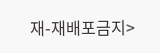재-재배포금지>